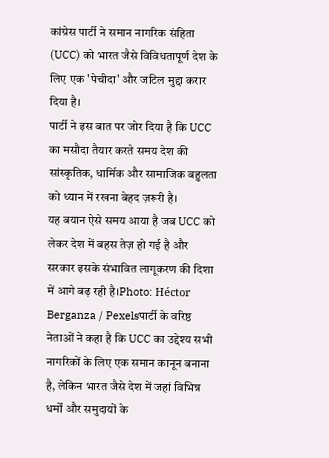कांग्रेस पार्टी ने समान नागरिक संहिता (UCC) को भारत जैसे विविधतापूर्ण देश के लिए एक 'पेचीदा' और जटिल मुद्दा करार दिया है।
पार्टी ने इस बात पर जोर दिया है कि UCC का मसौदा तैयार करते समय देश की सांस्कृतिक, धार्मिक और सामाजिक बहुलता को ध्यान में रखना बेहद ज़रूरी है।
यह बयान ऐसे समय आया है जब UCC को लेकर देश में बहस तेज़ हो गई है और सरकार इसके संभावित लागूकरण की दिशा में आगे बढ़ रही है।Photo: Héctor Berganza / Pexelsपार्टी के वरिष्ठ नेताओं ने कहा है कि UCC का उद्देश्य सभी नागरिकों के लिए एक समान कानून बनाना है, लेकिन भारत जैसे देश में जहां विभिन्न धर्मों और समुदायों के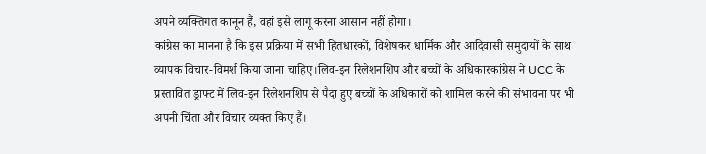अपने व्यक्तिगत कानून हैं, वहां इसे लागू करना आसान नहीं होगा।
कांग्रेस का मानना है कि इस प्रक्रिया में सभी हितधारकों, विशेषकर धार्मिक और आदिवासी समुदायों के साथ व्यापक विचार-विमर्श किया जाना चाहिए।लिव-इन रिलेशनशिप और बच्चों के अधिकारकांग्रेस ने UCC के प्रस्तावित ड्राफ्ट में लिव-इन रिलेशनशिप से पैदा हुए बच्चों के अधिकारों को शामिल करने की संभावना पर भी अपनी चिंता और विचार व्यक्त किए हैं।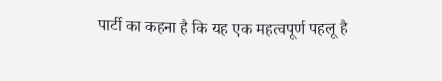पार्टी का कहना है कि यह एक महत्वपूर्ण पहलू है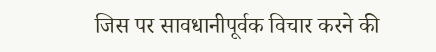जिस पर सावधानीपूर्वक विचार करने की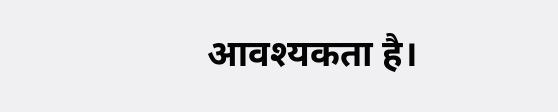आवश्यकता है।